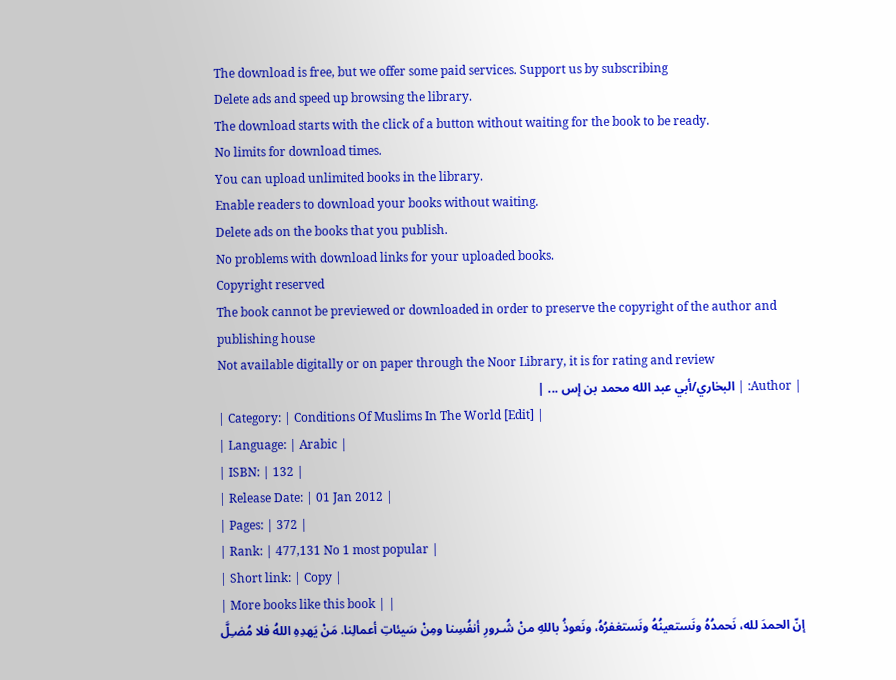The download is free, but we offer some paid services. Support us by subscribing
Delete ads and speed up browsing the library.
The download starts with the click of a button without waiting for the book to be ready.
No limits for download times.
You can upload unlimited books in the library.
Enable readers to download your books without waiting.
Delete ads on the books that you publish.
No problems with download links for your uploaded books.
Copyright reserved
The book cannot be previewed or downloaded in order to preserve the copyright of the author and publishing house
Not available digitally or on paper through the Noor Library, it is for rating and review
| Author: | البخاري/أبي عبد الله محمد بن إس ... |
| Category: | Conditions Of Muslims In The World [Edit] |
| Language: | Arabic |
| ISBN: | 132 |
| Release Date: | 01 Jan 2012 |
| Pages: | 372 |
| Rank: | 477,131 No 1 most popular |
| Short link: | Copy |
| More books like this book | |
إنّ الحمدَ لله، نَحمدُهُ ونَستعينُهُ ونَستغفرُهُ، ونَعوذُ باللهِ منْ شُـرورِ أنفُسِنا ومِنْ سَيئاتِ أعمالِنا. مَنْ يَهدِهِ اللهُ فلا مُضـِلَّ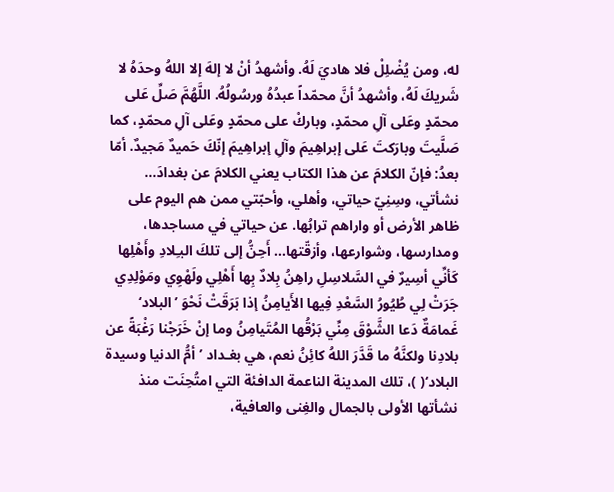له، ومن يُضْلِلْ فلا هاديَ لَهُ. وأشهدُ أنْ لا إلهَ إلا اللهُ وحدَهُ لا شَريكَ لَهُ، وأشهدُ أنَّ محمّداً عبدُهُ ورسُولُهُ. اللَّهُمَّ صَلِّ عَلى محمّدٍ وعَلى آلِ محمّدٍ، وباركْ على محمّدٍ وعَلى آلِ محمّدٍ، كما صَلَّيتَ وبارَكتَ عَلى إبراهِيمَ وآلِ إبراهِيمَ إنّكَ حَميدٌ مَجيدٌ. أمّا بعدُ: فإنّ الكلامَ عن هذا الكتاب يعني الكلامَ عن بغدادَ... نشأتي، وسِنِيّ حياتي، وأهلي، وأحبّتي ممن هم اليوم على ظاهر الأرض أو واراهم ترابُها. عن حياتي في مساجدها، ومدارسها، وشوارعها، وأزقّتها... أَحِنُّ إلى تلكَ البـِلادِ وأَهْلِها كَأنِّي أسِيرٌ في السَّلاسِلِ راهِنُ بِلادٌ بِها أَهْلِي ولَهْوِي ومَوْلِدِي جَرَتْ لِي طُيُورُ السَّعْدِ فِيها الأَيامِنُ إذا بَرَقَتْ نَحْوَ ’البلاد‘ غَمامَةٌ دَعا الشَّوْقَ مِنِّي بَرْقُها المُتَيامِنُ وما إنْ خَرَجْنا رَغْبَةً عن بلادِنا ولكنَّهُ ما قَدَّرَ اللهُ كائِنُ نعم، هي بغـداد ’أمُّ الدنيا وسيدة البلاد‘( )، تلك المدينة الناعمة الدافئة التي امتُحِنَت منذ نشأتها الأولى بالجمال والغِنى والعافية،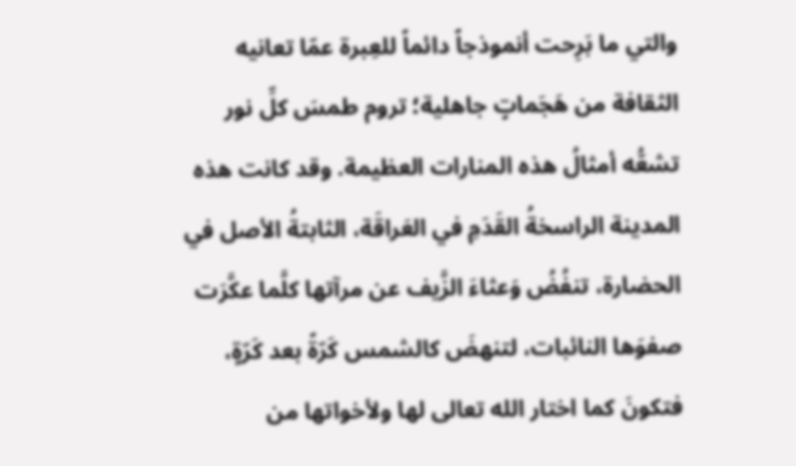والتي ما بَرِحت أنموذجاً دائماً للعِبرة عمّا تعانيه الثقافة من هَجَماتٍ جاهلية؛ تروم طمسَ كلِّ نور تشعُّه أمثالُ هذه المنارات العظيمة. وقد كانت هذه المدينة الراسخةُ القَدَمِ في العَراقَة، الثابتةُ الأصل في الحضارة، تنفُضُ وَعثاءَ الزَّيف عن مرآتها كلَّما عكَّرَت صفوَها النائبات، لتنهضَ كالشمس كَرّةً بعد كَرّةٍ، فتكونَ كما اختار الله تعالى لها ولأخواتها من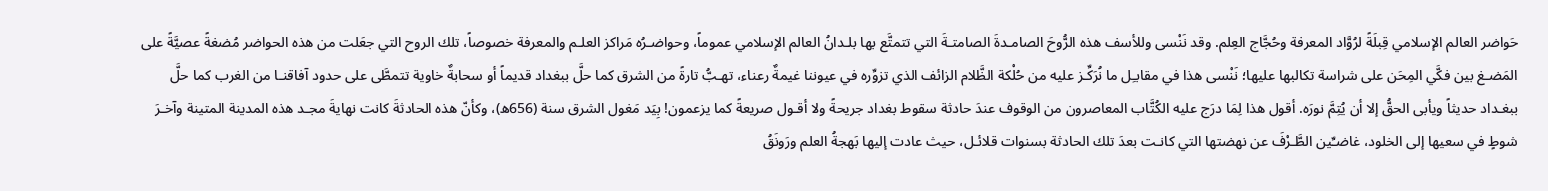حَواضر العالم الإسلامي قِبلَةً لرُوَّاد المعرفة وحُجَّاج العِلم. وقد نَنْسى وللأسف هذه الرُّوحَ الصامـدةَ الصامتـةَ التي تتمتَّع بها بلـدانُ العالم الإسلامي عموماً، وحواضـرُه مَراكز العلـم والمعرفة خصوصاً، تلك الروح التي جعَلت من هذه الحواضر مُضغةً عصيَّةً على المَضـغ بين فكَّي المِحَن على شراسة تكالبها عليها؛ نَنْسى هذا في مقابـِل ما نُرَكِّـز عليه من حُلْكة الظَّلام الزائف الذي تزوِّره في عيوننا غيمةٌ رعناء، تهـبُّ تارةً من الشرق كما حلَّ ببغداد قديماً أو سحابةٌ خاوية تتمطَّى على حدود آفاقنـا من الغرب كما حلَّ ببغـداد حديثاً ويأبى الحقُّ إلا أن يُتِمَّ نورَه. أقول هذا لِمَا درَج عليه الكُتَّاب المعاصرون من الوقوف عندَ حادثة سقوط بغداد جريحةً ولا أقـول صريعةً كما يزعمون! بِيَد مَغول الشرق سنة (656ه)، وكأنّ هذه الحادثةَ كانت نهايةَ مجـد هذه المدينة المتينة وآخـرَ شوطٍ في سعيها إلى الخلود، غاضـِّين الطَّـرْفَ عن نهضتها التي كانـت بعدَ تلك الحادثة بسنوات قلائـل، حيث عادت إليها بَهجةُ العلم ورَونَقُ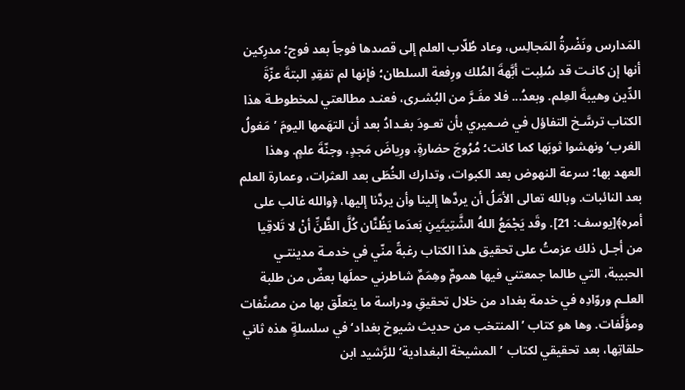المَدارس ونَضْرةُ المَجالِس، وعاد طُلّاب العلم إلى قصدها فوجاً بعد فوج؛ مدرِكين أنها إن كانـت قد سُلِبت أبَّهةَ المُلك ورِفعة السلطان؛ فإنها لم تفقِدِ البتةَ عزّةَ الدِّين وهيبةَ العِلم. وبعدُ... فلا مفَـرَّ من البُشـرى، فعنـد مطالعتي لمخطوطـة هذا الكتاب ترسَّـخ التفاؤل في ضـميري بأن تعـودَ بغـدادُ بعد أن التهَمها اليومَ ’مَغولُ الغرب‘ ونهشوا ثوبَها كما كانت؛ مُرُوجَ حضارةٍ، ورِياضَ مَجدٍ، وجنّةَ علمٍ. وهذا العهد بها؛ سرعة النهوض بعد الكبوات، وتدارك الخُطَى بعد العثرات، وعمارة العلم بعد النائبات. وبالله تعالى الأمَلُ أن يردَّها إلينا وأن يردَّنا إليها، ﴿والله غالب على أمره﴾[يوسف: 21]. وقَد يَجْمَعُ اللهُ الشَّتِيتَينِ بَعدَما يَظُنَّان كُلَّ الظَّنِّ أنْ لا تَلاقِيا من أجـل ذلك عزمتُ على تحقيق هذا الكتاب رغبةً منّي في خدمـة مدينتـي الحبيبة، التي طالما جمعتني فيها همومٌ وهِمَمٌ شاطرني حملَها بعضٌ من طلبة العلـم وروّادِه في خدمة بغداد من خلال تحقيقِ ودراسة ما يتعلّق بها من مصنَّفات ومؤلَّفات. وها هو كتاب ’المنتخب من حديث شيوخ بغداد‘ في سلسلةٍ هذه ثاني حلقاتِها، بعد تحقيقي لكتاب ’المشيخة البغدادية‘ للرَّشيد ابن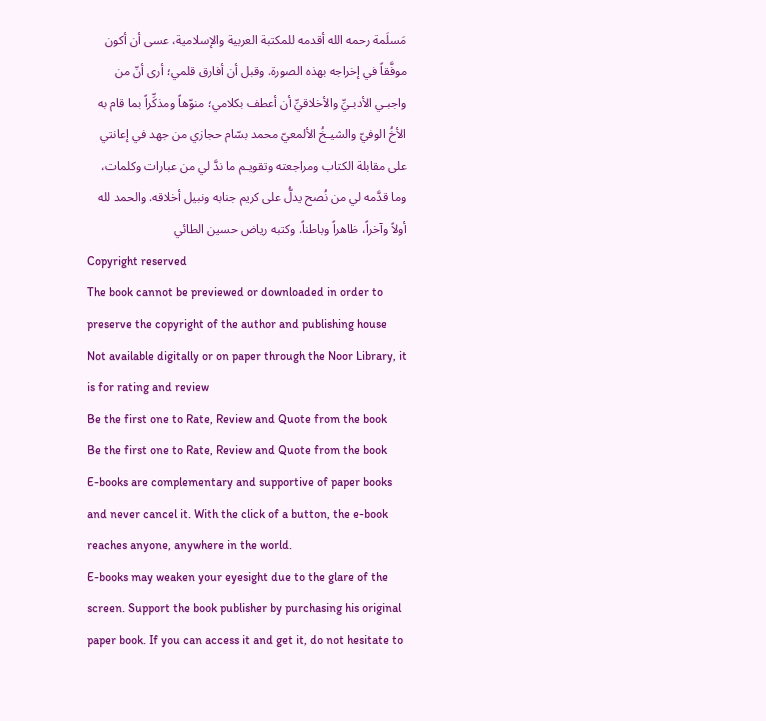مَسلَمة رحمه الله أقدمه للمكتبة العربية والإسلامية، عسى أن أكون موفَّقاً في إخراجه بهذه الصورة. وقبل أن أفارق قلمي؛ أرى أنّ من واجبـي الأدبـيِّ والأخلاقيِّ أن أعطف بكلامي؛ منوّهاً ومذكِّراً بما قام به الأخُ الوفيّ والشيـخُ الألمعيّ محمد بسّام حجازي من جهد في إعانتي على مقابلة الكتاب ومراجعته وتقويـم ما ندَّ لي من عبارات وكلمات، وما قدَّمه لي من نُصح يدلُّ على كريم جنابه ونبيل أخلاقه. والحمد لله أولاً وآخراً، ظاهراً وباطناً. وكتبه رياض حسين الطائي
Copyright reserved
The book cannot be previewed or downloaded in order to preserve the copyright of the author and publishing house
Not available digitally or on paper through the Noor Library, it is for rating and review
Be the first one to Rate, Review and Quote from the book
Be the first one to Rate, Review and Quote from the book
E-books are complementary and supportive of paper books and never cancel it. With the click of a button, the e-book reaches anyone, anywhere in the world.
E-books may weaken your eyesight due to the glare of the screen. Support the book publisher by purchasing his original paper book. If you can access it and get it, do not hesitate to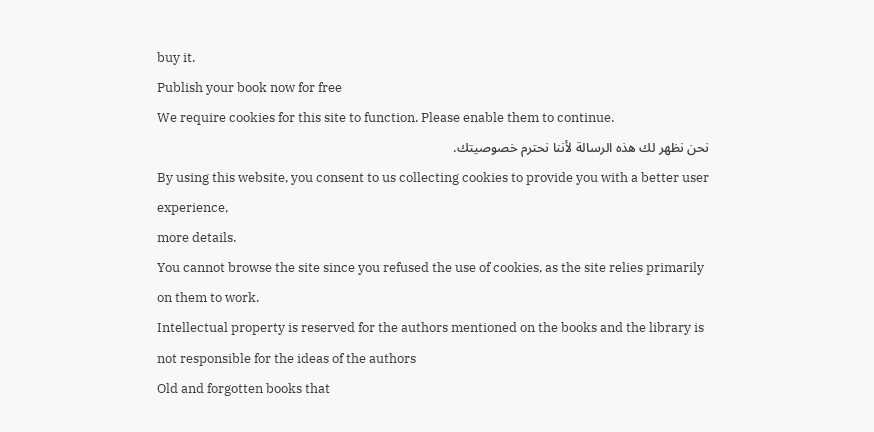buy it.
Publish your book now for free
We require cookies for this site to function. Please enable them to continue.
نحن نظهر لك هذه الرسالة لأننا نحترم خصوصيتك.
By using this website, you consent to us collecting cookies to provide you with a better user experience,
more details.
You cannot browse the site since you refused the use of cookies, as the site relies primarily on them to work.
Intellectual property is reserved for the authors mentioned on the books and the library is not responsible for the ideas of the authors
Old and forgotten books that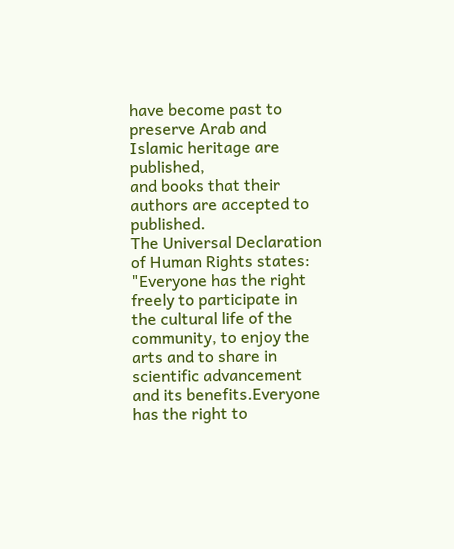have become past to preserve Arab and Islamic heritage are published,
and books that their authors are accepted to published.
The Universal Declaration of Human Rights states: "Everyone has the right freely to participate in the cultural life of the community, to enjoy the arts and to share in scientific advancement and its benefits.Everyone has the right to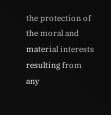the protection of the moral and material interests resulting from any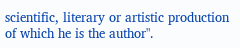scientific, literary or artistic production of which he is the author".